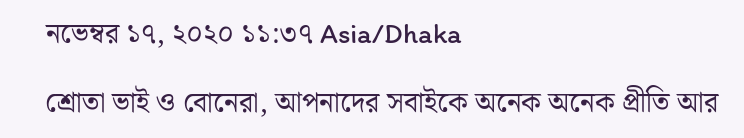নভেম্বর ১৭, ২০২০ ১১:৩৭ Asia/Dhaka

শ্রোতা ভাই ও বোনেরা, আপনাদের সবাইকে অনেক অনেক প্রীতি আর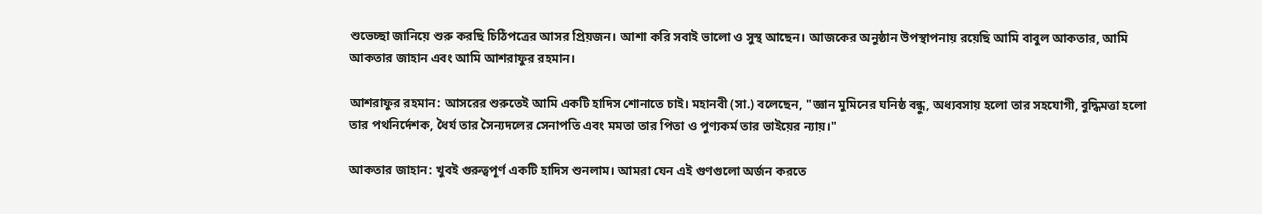শুভেচ্ছা জানিয়ে শুরু করছি চিঠিপত্রের আসর প্রিয়জন। আশা করি সবাই ভালো ও সুস্থ আছেন। আজকের অনুষ্ঠান উপস্থাপনায় রয়েছি আমি বাবুল আকতার, আমি আকতার জাহান এবং আমি আশরাফুর রহমান।

আশরাফুর রহমান: আসরের শুরুতেই আমি একটি হাদিস শোনাতে চাই। মহানবী (সা.) বলেছেন, "জ্ঞান মুমিনের ঘনিষ্ঠ বন্ধু, অধ্যবসায় হলো তার সহযোগী, বুদ্ধিমত্তা হলো তার পথনির্দেশক, ধৈর্য তার সৈন্যদলের সেনাপতি এবং মমতা তার পিতা ও পুণ্যকর্ম তার ভাইয়ের ন্যায়।"

আকতার জাহান: খুবই গুরুত্বপূর্ণ একটি হাদিস শুনলাম। আমরা যেন এই গুণগুলো অর্জন করতে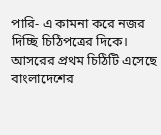পারি- এ কামনা করে নজর দিচ্ছি চিঠিপত্রের দিকে। আসরের প্রথম চিঠিটি এসেছে বাংলাদেশের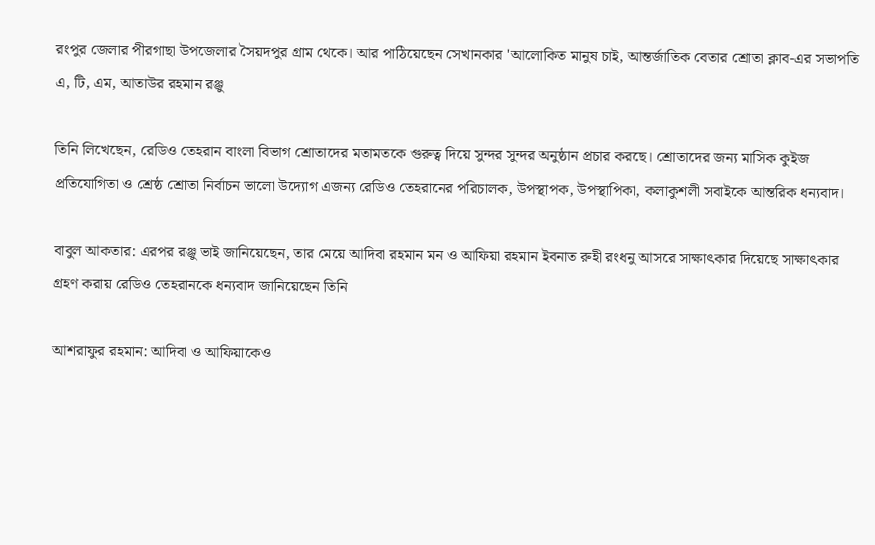রংপুর জেলার পীরগাছা উপজেলার সৈয়দপুর গ্রাম থেকে। আর পাঠিয়েছেন সেখানকার 'আলোকিত মানুষ চাই, আন্তর্জাতিক বেতার শ্রোতা ক্লাব-এর সভাপতি  এ, টি, এম, আতাউর রহমান রঞ্জু

তিনি লিখেছেন, রেডিও তেহরান বাংলা বিভাগ শ্রোতাদের মতামতকে গুরুত্ব দিয়ে সুন্দর সুন্দর অনুষ্ঠান প্রচার করছে। শ্রোতাদের জন্য মাসিক কুইজ প্রতিযোগিতা ও শ্রেষ্ঠ শ্রোতা নির্বাচন ভালো উদ্যোগ এজন্য রেডিও তেহরানের পরিচালক, উপস্থাপক, উপস্থাপিকা, কলাকুশলী সবাইকে আন্তরিক ধন্যবাদ।

বাবুল আকতার: এরপর রঞ্জু ভাই জানিয়েছেন, তার মেয়ে আদিবা রহমান মন ও আফিয়া রহমান ইবনাত রুহী রংধনু আসরে সাক্ষাৎকার দিয়েছে সাক্ষাৎকার গ্রহণ করায় রেডিও তেহরানকে ধন্যবাদ জানিয়েছেন তিনি

আশরাফুর রহমান: আদিবা ও আফিয়াকেও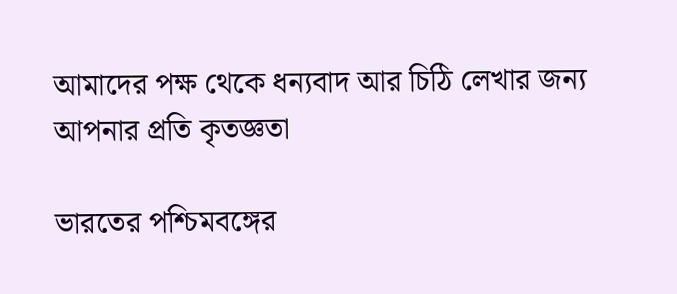আমাদের পক্ষ থেকে ধন্যবাদ আর চিঠি লেখার জন্য আপনার প্রতি কৃতজ্ঞতা

ভারতের পশ্চিমবঙ্গের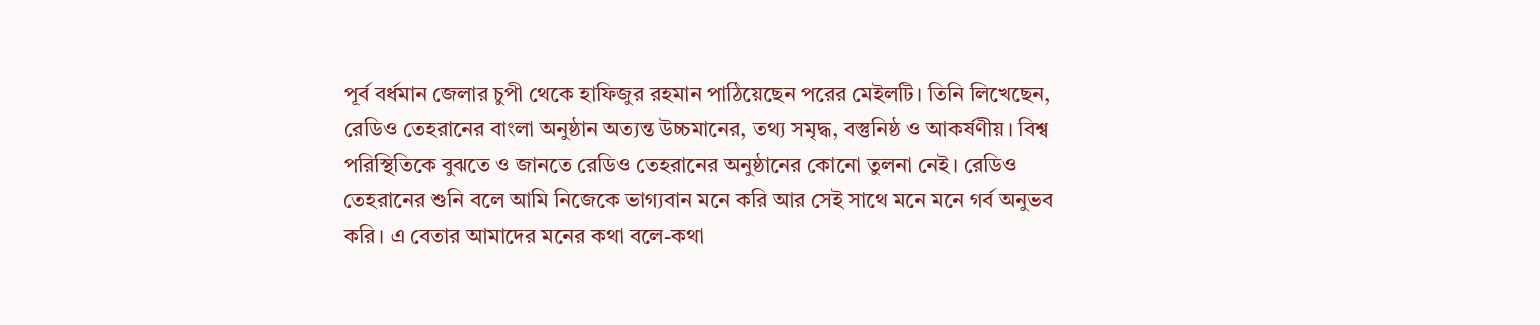পূর্ব বর্ধমান জেলার চুপী থেকে হাফিজুর রহমান পাঠিয়েছেন পরের মেইলটি। তিনি লিখেছেন, রেডিও তেহরানের বাংলা অনুষ্ঠান অত্যন্ত উচ্চমানের, তথ্য সমৃদ্ধ, বস্তুনিষ্ঠ ও আকর্ষণীয়। বিশ্ব পরিস্থিতিকে বুঝতে ও জানতে রেডিও তেহরানের অনুষ্ঠানের কোনো তুলনা নেই। রেডিও তেহরানের শুনি বলে আমি নিজেকে ভাগ্যবান মনে করি আর সেই সাথে মনে মনে গর্ব অনুভব করি। এ বেতার আমাদের মনের কথা বলে-কথা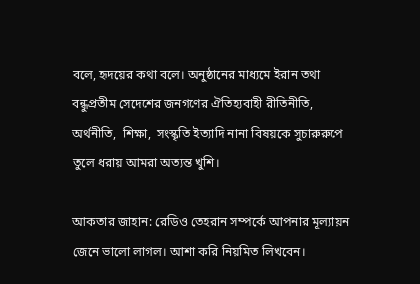বলে, হৃদয়ের কথা বলে। অনুষ্ঠানের মাধ্যমে ইরান তথা বন্ধুপ্রতীম সেদেশের জনগণের ঐতিহ্যবাহী রীতিনীতি, অর্থনীতি,  শিক্ষা,  সংস্কৃতি ইত্যাদি নানা বিষয়কে সুচারুরুপে তুলে ধরায় আমরা অত্যন্ত খুশি।

আকতার জাহান: রেডিও তেহরান সম্পর্কে আপনার মূল্যায়ন জেনে ভালো লাগল। আশা করি নিয়মিত লিখবেন।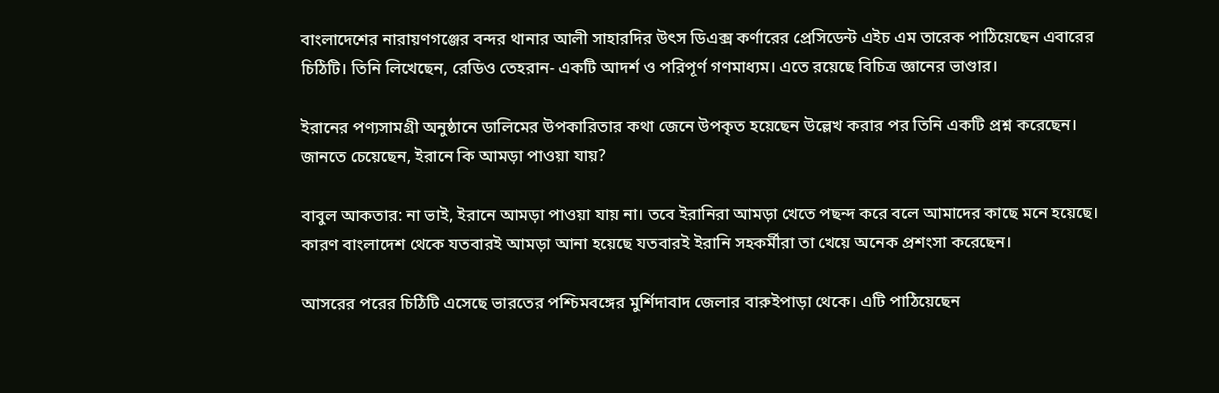বাংলাদেশের নারায়ণগঞ্জের বন্দর থানার আলী সাহারদির উৎস ডিএক্স কর্ণারের প্রেসিডেন্ট এইচ এম তারেক পাঠিয়েছেন এবারের চিঠিটি। তিনি লিখেছেন, রেডিও তেহরান- একটি আদর্শ ও পরিপূর্ণ গণমাধ্যম। এতে রয়েছে বিচিত্র জ্ঞানের ভাণ্ডার।

ইরানের পণ্যসামগ্রী অনুষ্ঠানে ডালিমের উপকারিতার কথা জেনে উপকৃত হয়েছেন উল্লেখ করার পর তিনি একটি প্রশ্ন করেছেন। জানতে চেয়েছেন, ইরানে কি আমড়া পাওয়া যায়?

বাবুল আকতার: না ভাই, ইরানে আমড়া পাওয়া যায় না। তবে ইরানিরা আমড়া খেতে পছন্দ করে বলে আমাদের কাছে মনে হয়েছে। কারণ বাংলাদেশ থেকে যতবারই আমড়া আনা হয়েছে যতবারই ইরানি সহকর্মীরা তা খেয়ে অনেক প্রশংসা করেছেন।

আসরের পরের চিঠিটি এসেছে ভারতের পশ্চিমবঙ্গের মুর্শিদাবাদ জেলার বারুইপাড়া থেকে। এটি পাঠিয়েছেন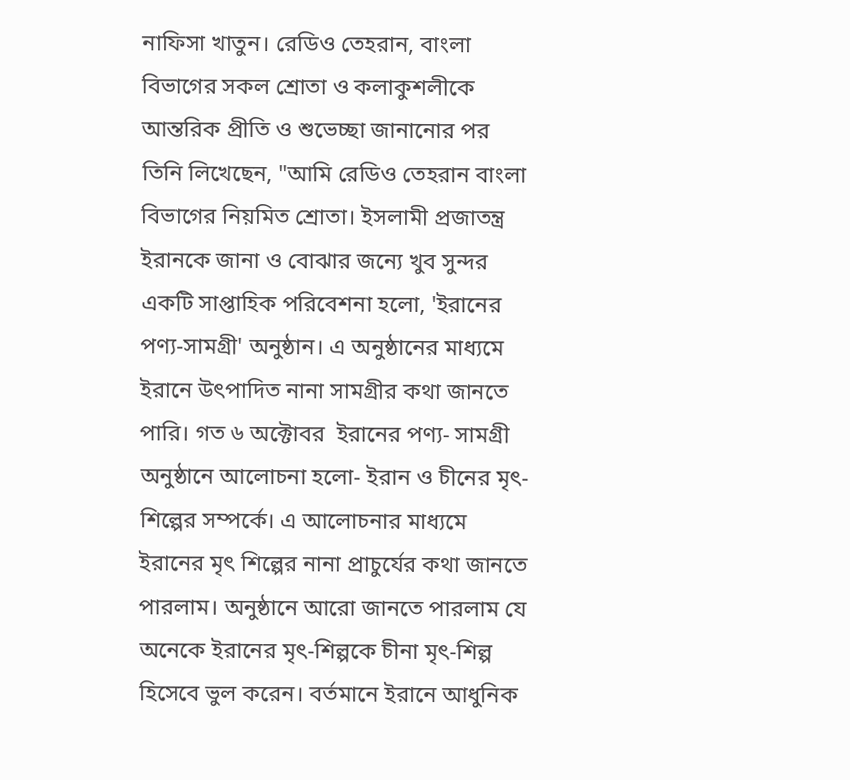নাফিসা খাতুন। রেডিও তেহরান, বাংলা বিভাগের সকল শ্রোতা ও কলাকুশলীকে আন্তরিক প্রীতি ও শুভেচ্ছা জানানোর পর তিনি লিখেছেন, "আমি রেডিও তেহরান বাংলা বিভাগের নিয়মিত শ্রোতা। ইসলামী প্রজাতন্ত্র ইরানকে জানা ও বোঝার জন্যে খুব সুন্দর একটি সাপ্তাহিক পরিবেশনা হলো, 'ইরানের পণ্য-সামগ্রী' অনুষ্ঠান। এ অনুষ্ঠানের মাধ্যমে ইরানে উৎপাদিত নানা সামগ্রীর কথা জানতে পারি। গত ৬ অক্টোবর  ইরানের পণ্য- সামগ্রী অনুষ্ঠানে আলোচনা হলো- ইরান ও চীনের মৃৎ-শিল্পের সম্পর্কে। এ আলোচনার মাধ্যমে ইরানের মৃৎ শিল্পের নানা প্রাচুর্যের কথা জানতে পারলাম। অনুষ্ঠানে আরো জানতে পারলাম যে অনেকে ইরানের মৃৎ-শিল্পকে চীনা মৃৎ-শিল্প হিসেবে ভুল করেন। বর্তমানে ইরানে আধুনিক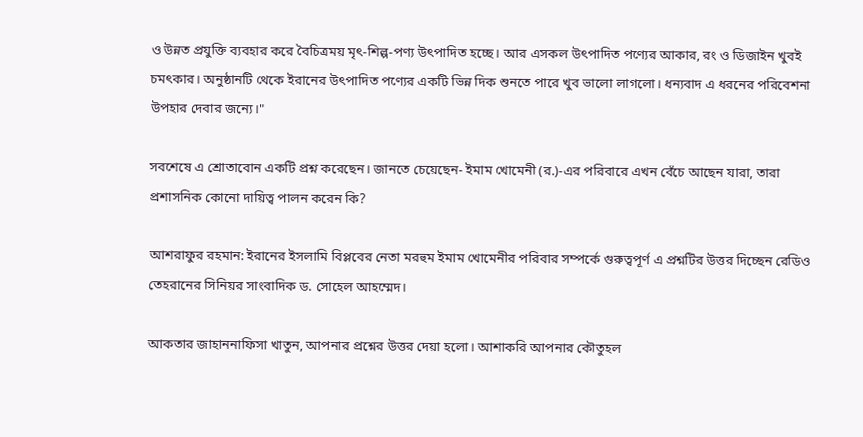ও উন্নত প্রযুক্তি ব্যবহার করে বৈচিত্রময় মৃৎ-শিল্প-পণ্য উৎপাদিত হচ্ছে। আর এসকল উৎপাদিত পণ্যের আকার, রং ও ডিজাইন খুবই চমৎকার। অনুষ্ঠানটি থেকে ইরানের উৎপাদিত পণ্যের একটি ভিন্ন দিক শুনতে পারে খুব ভালো লাগলো। ধন্যবাদ এ ধরনের পরিবেশনা উপহার দেবার জন্যে।"

সবশেষে এ শ্রোতাবোন একটি প্রশ্ন করেছেন। জানতে চেয়েছেন- ইমাম খোমেনী (র.)-এর পরিবারে এখন বেঁচে আছেন যারা, তারা প্রশাসনিক কোনো দায়িত্ব পালন করেন কি?

আশরাফুর রহমান: ইরানের ইসলামি বিপ্লবের নেতা মরহুম ইমাম খোমেনীর পরিবার সম্পর্কে গুরুত্বপূর্ণ এ প্রশ্নটির উত্তর দিচ্ছেন রেডিও তেহরানের সিনিয়র সাংবাদিক ড. সোহেল আহম্মেদ।

আকতার জাহাননাফিসা খাতুন, আপনার প্রশ্নের উত্তর দেয়া হলো। আশাকরি আপনার কৌতুহল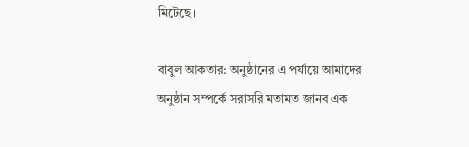মিটেছে।

বাবুল আকতার: অনুষ্ঠানের এ পর্যায়ে আমাদের অনুষ্ঠান সম্পর্কে সরাসরি মতামত জানব এক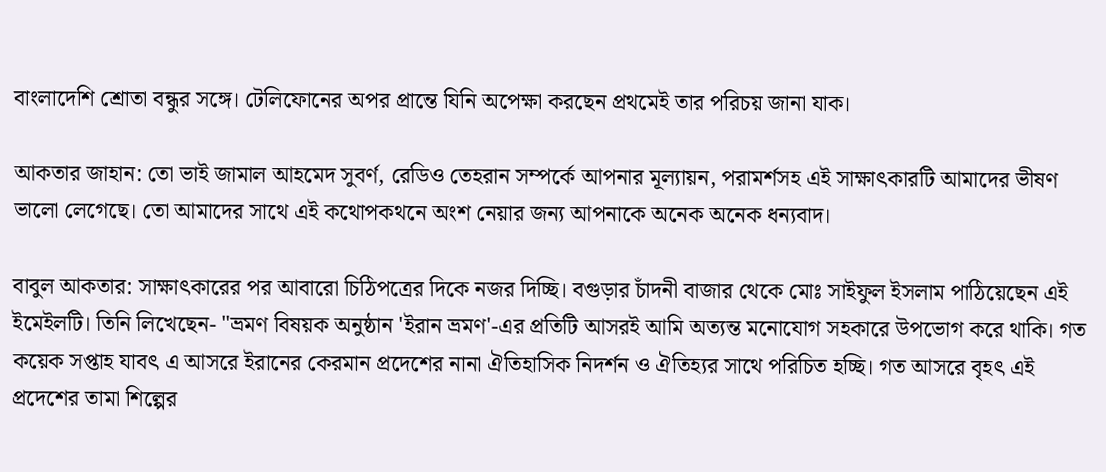বাংলাদেশি শ্রোতা বন্ধুর সঙ্গে। টেলিফোনের অপর প্রান্তে যিনি অপেক্ষা করছেন প্রথমেই তার পরিচয় জানা যাক।

আকতার জাহান: তো ভাই জামাল আহমেদ সুবর্ণ, রেডিও তেহরান সম্পর্কে আপনার মূল্যায়ন, পরামর্শসহ এই সাক্ষাৎকারটি আমাদের ভীষণ ভালো লেগেছে। তো আমাদের সাথে এই কথোপকথনে অংশ নেয়ার জন্য আপনাকে অনেক অনেক ধন্যবাদ।

বাবুল আকতার: সাক্ষাৎকারের পর আবারো চিঠিপত্রের দিকে নজর দিচ্ছি। বগুড়ার চাঁদনী বাজার থেকে মোঃ সাইফুল ইসলাম পাঠিয়েছেন এই ইমেইলটি। তিনি লিখেছেন- "ভ্রমণ বিষয়ক অনুষ্ঠান 'ইরান ভ্রমণ'-এর প্রতিটি আসরই আমি অত্যন্ত মনোযোগ সহকারে উপভোগ করে থাকি। গত কয়েক সপ্তাহ যাবৎ এ আসরে ইরানের কেরমান প্রদেশের নানা ঐতিহাসিক নিদর্শন ও ঐতিহ্যর সাথে পরিচিত হচ্ছি। গত আসরে বৃহৎ এই প্রদেশের তামা শিল্পের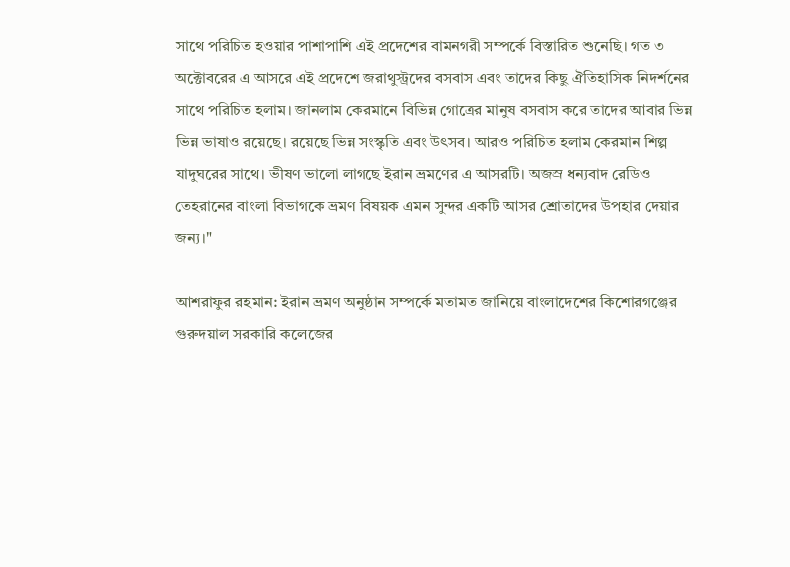সাথে পরিচিত হওয়ার পাশাপাশি এই প্রদেশের বামনগরী সম্পর্কে বিস্তারিত শুনেছি। গত ৩ অক্টোবরের এ আসরে এই প্রদেশে জরাথুস্ট্রদের বসবাস এবং তাদের কিছু ঐতিহাসিক নিদর্শনের সাথে পরিচিত হলাম। জানলাম কেরমানে বিভিন্ন গোত্রের মানুষ বসবাস করে তাদের আবার ভিন্ন ভিন্ন ভাষাও রয়েছে। রয়েছে ভিন্ন সংস্কৃতি এবং উৎসব। আরও পরিচিত হলাম কেরমান শিল্প যাদুঘরের সাথে। ভীষণ ভালো লাগছে ইরান ভ্রমণের এ আসরটি। অজস্র ধন্যবাদ রেডিও তেহরানের বাংলা বিভাগকে ভ্রমণ বিষয়ক এমন সুন্দর একটি আসর শ্রোতাদের উপহার দেয়ার জন্য।"

আশরাফুর রহমান: ইরান ভ্রমণ অনুষ্ঠান সম্পর্কে মতামত জানিয়ে বাংলাদেশের কিশোরগঞ্জের গুরুদয়াল সরকারি কলেজের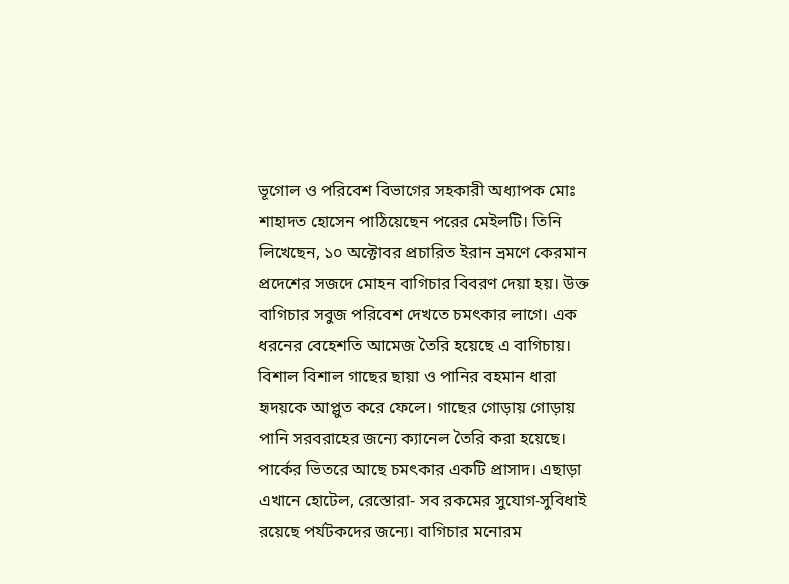ভূগোল ও পরিবেশ বিভাগের সহকারী অধ্যাপক মোঃ শাহাদত হোসেন পাঠিয়েছেন পরের মেইলটি। তিনি লিখেছেন, ১০ অক্টোবর প্রচারিত ইরান ভ্রমণে কেরমান প্রদেশের সজদে মোহন বাগিচার বিবরণ দেয়া হয়। উক্ত বাগিচার সবুজ পরিবেশ দেখতে চমৎকার লাগে। এক ধরনের বেহেশতি আমেজ তৈরি হয়েছে এ বাগিচায়। বিশাল বিশাল গাছের ছায়া ও পানির বহমান ধারা হৃদয়কে আপ্লুত করে ফেলে। গাছের গোড়ায় গোড়ায় পানি সরবরাহের জন্যে ক্যানেল তৈরি করা হয়েছে। পার্কের ভিতরে আছে চমৎকার একটি প্রাসাদ। এছাড়া এখানে হোটেল, রেস্তোরা- সব রকমের সুযোগ-সুবিধাই রয়েছে পর্যটকদের জন্যে। বাগিচার মনোরম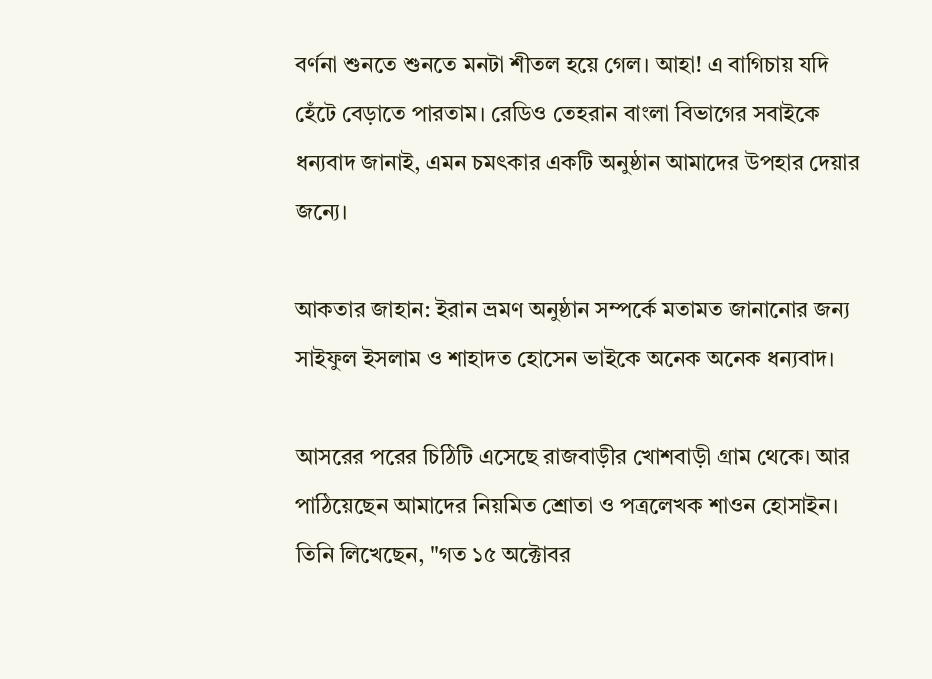বর্ণনা শুনতে শুনতে মনটা শীতল হয়ে গেল। আহা! এ বাগিচায় যদি হেঁটে বেড়াতে পারতাম। রেডিও তেহরান বাংলা বিভাগের সবাইকে ধন্যবাদ জানাই, এমন চমৎকার একটি অনুষ্ঠান আমাদের উপহার দেয়ার জন্যে।

আকতার জাহান: ইরান ভ্রমণ অনুষ্ঠান সম্পর্কে মতামত জানানোর জন্য সাইফুল ইসলাম ও শাহাদত হোসেন ভাইকে অনেক অনেক ধন্যবাদ।

আসরের পরের চিঠিটি এসেছে রাজবাড়ীর খোশবাড়ী গ্রাম থেকে। আর পাঠিয়েছেন আমাদের নিয়মিত শ্রোতা ও পত্রলেখক শাওন হোসাইন। তিনি লিখেছেন, "গত ১৫ অক্টোবর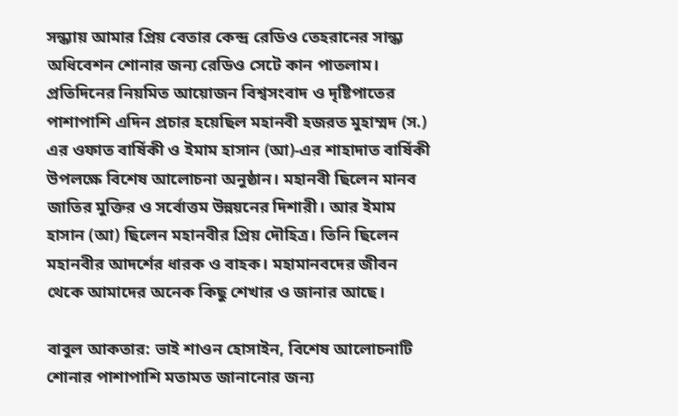সন্ধ্যায় আমার প্রিয় বেতার কেন্দ্র রেডিও তেহরানের সান্ধ্য অধিবেশন শোনার জন্য রেডিও সেটে কান পাতলাম। প্রতিদিনের নিয়মিত আয়োজন বিশ্বসংবাদ ও দৃষ্টিপাতের পাশাপাশি এদিন প্রচার হয়েছিল মহানবী হজরত মুহাম্মদ (স.) এর ওফাত বার্ষিকী ও ইমাম হাসান (আ)-এর শাহাদাত বার্ষিকী উপলক্ষে বিশেষ আলোচনা অনুষ্ঠান। মহানবী ছিলেন মানব জাতির মুক্তির ও সর্বোত্তম উন্নয়নের দিশারী। আর ইমাম হাসান (আ) ছিলেন মহানবীর প্রিয় দৌহিত্র। তিনি ছিলেন মহানবীর আদর্শের ধারক ও বাহক। মহামানবদের জীবন থেকে আমাদের অনেক কিছু শেখার ও জানার আছে।

বাবুল আকতার: ভাই শাওন হোসাইন, বিশেষ আলোচনাটি শোনার পাশাপাশি মতামত জানানোর জন্য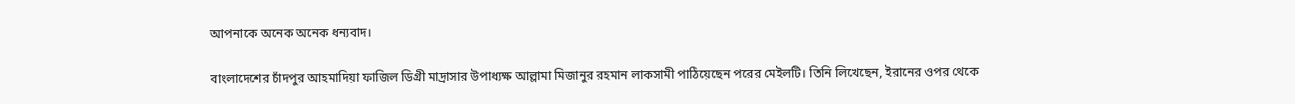আপনাকে অনেক অনেক ধন্যবাদ।

বাংলাদেশের চাঁদপুর আহমাদিয়া ফাজিল ডিগ্রী মাদ্রাসার উপাধ্যক্ষ আল্লামা মিজানুর রহমান লাকসামী পাঠিয়েছেন পরের মেইলটি। তিনি লিখেছেন, ইরানের ওপর থেকে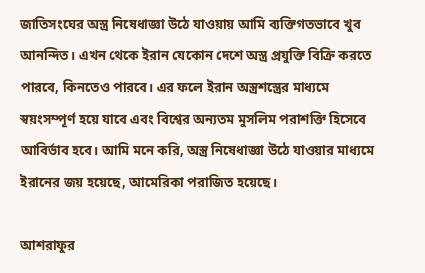জাতিসংঘের অস্ত্র নিষেধাজ্ঞা উঠে যাওয়ায় আমি ব্যক্তিগতভাবে খুব আনন্দিত। এখন থেকে ইরান যেকোন দেশে অস্ত্র প্রযুক্তি বিক্রি করতে পারবে, কিনতেও পারবে। এর ফলে ইরান অস্ত্রশস্ত্রের মাধ্যমে স্বয়ংসম্পূর্ণ হয়ে যাবে এবং বিশ্বের অন্যতম মুসলিম পরাশক্তি হিসেবে আবির্ভাব হবে। আমি মনে করি, অস্ত্র নিষেধাজ্ঞা উঠে যাওয়ার মাধ্যমে ইরানের জয় হয়েছে, আমেরিকা পরাজিত হয়েছে।

আশরাফুর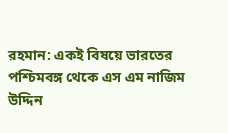রহমান: একই বিষয়ে ভারতের পশ্চিমবঙ্গ থেকে এস এম নাজিম উদ্দিন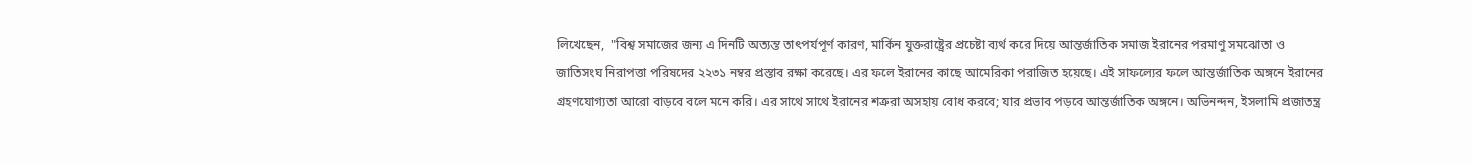লিখেছেন,  "বিশ্ব সমাজের জন্য এ দিনটি অত্যন্ত তাৎপর্যপূর্ণ কারণ, মার্কিন যুক্তরাষ্ট্রের প্রচেষ্টা ব্যর্থ করে দিয়ে আন্তর্জাতিক সমাজ ইরানের পরমাণু সমঝোতা ও জাতিসংঘ নিরাপত্তা পরিষদের ২২৩১ নম্বর প্রস্তাব রক্ষা করেছে। এর ফলে ইরানের কাছে আমেরিকা পরাজিত হয়েছে। এই সাফল্যের ফলে আন্তর্জাতিক অঙ্গনে ইরানের গ্রহণযোগ্যতা আরো বাড়বে বলে মনে করি। এর সাথে সাথে ইরানের শত্রুরা অসহায় বোধ করবে; যার প্রভাব পড়বে আন্তর্জাতিক অঙ্গনে। অভিনন্দন, ইসলামি প্রজাতন্ত্র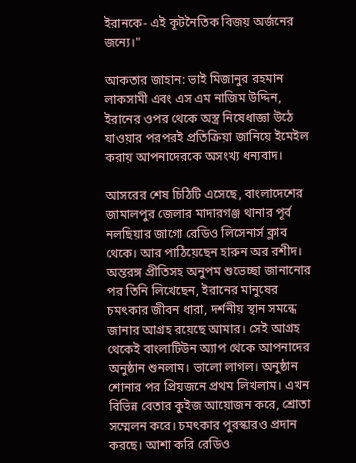ইরানকে- এই কূটনৈতিক বিজয় অর্জনের জন্যে।"

আকতার জাহান: ভাই মিজানুর রহমান লাকসামী এবং এস এম নাজিম উদ্দিন, ইরানের ওপর থেকে অস্ত্র নিষেধাজ্ঞা উঠে যাওয়ার পরপরই প্রতিক্রিয়া জানিয়ে ইমেইল করায় আপনাদেরকে অসংখ্য ধন্যবাদ।

আসরের শেষ চিঠিটি এসেছে, বাংলাদেশের জামালপুর জেলার মাদারগঞ্জ থানার পূর্ব নলছিয়ার জাগো রেডিও লিসেনার্স ক্লাব থেকে। আর পাঠিয়েছেন হারুন অর রশীদ। অন্তরঙ্গ প্রীতিসহ অনুপম শুভেচ্ছা জানানোর পর তিনি লিখেছেন, ইরানের মানুষের চমৎকার জীবন ধারা, দর্শনীয় স্থান সমন্ধে জানার আগ্রহ রয়েছে আমার। সেই আগ্রহ থেকেই বাংলাটিউন অ্যাপ থেকে আপনাদের অনুষ্ঠান শুনলাম। ভালো লাগল। অনুষ্ঠান শোনার পর প্রিয়জনে প্রথম লিখলাম। এখন বিভিন্ন বেতার কুইজ আয়োজন করে, শ্রোতা সম্মেলন করে। চমৎকার পুরস্কারও প্রদান করছে। আশা করি রেডিও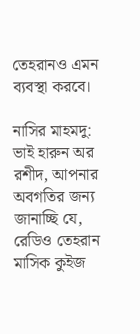তেহরানও এমন ব্যবস্থা করবে।

নাসির মাহমদু: ভাই হারুন অর রশীদ, আপনার অবগতির জন্য জানাচ্ছি যে, রেডিও তেহরান মাসিক কুইজ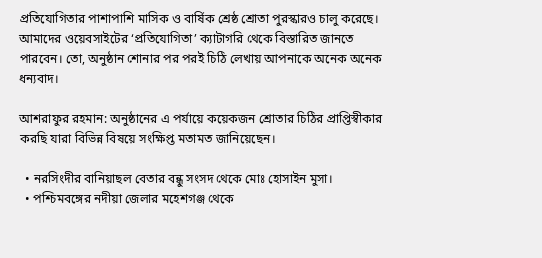প্রতিযোগিতার পাশাপাশি মাসিক ও বার্ষিক শ্রেষ্ঠ শ্রোতা পুরস্কারও চালু করেছে। আমাদের ওয়েবসাইটের ‘প্রতিযোগিতা’ ক্যাটাগরি থেকে বিস্তারিত জানতে পারবেন। তো, অনুষ্ঠান শোনার পর পরই চিঠি লেখায় আপনাকে অনেক অনেক ধন্যবাদ।

আশরাফুর রহমান: অনুষ্ঠানের এ পর্যায়ে কয়েকজন শ্রোতার চিঠির প্রাপ্তিস্বীকার করছি যারা বিভিন্ন বিষয়ে সংক্ষিপ্ত মতামত জানিয়েছেন।

  • নরসিংদীর বানিয়াছল বেতার বন্ধু সংসদ থেকে মোঃ হোসাইন মুসা।
  • পশ্চিমবঙ্গের নদীয়া জেলার মহেশগঞ্জ থেকে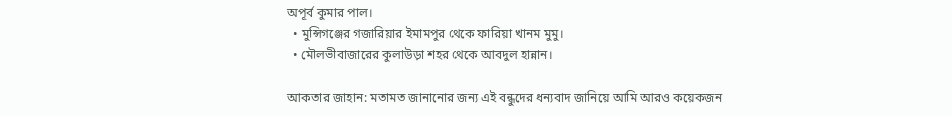অপূর্ব কুমার পাল।
  • মুন্সিগঞ্জের গজারিয়ার ইমামপুর থেকে ফারিয়া খানম মুমু।
  • মৌলভীবাজারের কুলাউড়া শহর থেকে আবদুল হান্নান।

আকতার জাহান: মতামত জানানোর জন্য এই বন্ধুদের ধন্যবাদ জানিয়ে আমি আরও কয়েকজন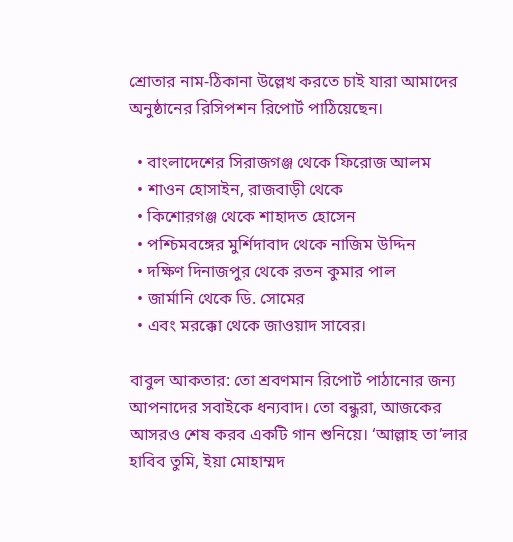শ্রোতার নাম-ঠিকানা উল্লেখ করতে চাই যারা আমাদের অনুষ্ঠানের রিসিপশন রিপোর্ট পাঠিয়েছেন।

  • বাংলাদেশের সিরাজগঞ্জ থেকে ফিরোজ আলম
  • শাওন হোসাইন, রাজবাড়ী থেকে
  • কিশোরগঞ্জ থেকে শাহাদত হোসেন
  • পশ্চিমবঙ্গের মুর্শিদাবাদ থেকে নাজিম উদ্দিন
  • দক্ষিণ দিনাজপুর থেকে রতন কুমার পাল
  • জার্মানি থেকে ডি. সোমের
  • এবং মরক্কো থেকে জাওয়াদ সাবের।

বাবুল আকতার: তো শ্রবণমান রিপোর্ট পাঠানোর জন্য আপনাদের সবাইকে ধন্যবাদ। তো বন্ধুরা, আজকের আসরও শেষ করব একটি গান শুনিয়ে। ‘আল্লাহ তা’লার হাবিব তুমি, ইয়া মোহাম্মদ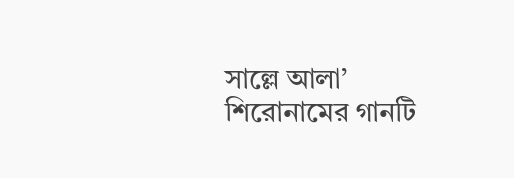সাল্লে আলা’ শিরোনামের গানটি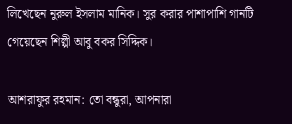লিখেছেন নুরুল ইসলাম মানিক। সুর করার পাশাপাশি গানটি গেয়েছেন শিল্পী আবু বকর সিদ্দিক।

আশরাফুর রহমান: তো বন্ধুরা, আপনারা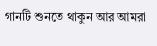গানটি শুনতে থাকুন আর আমরা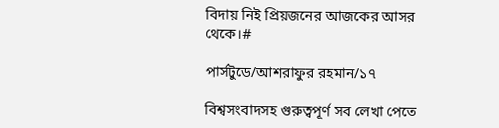বিদায় নিই প্রিয়জনের আজকের আসর থেকে।#

পার্সটুডে/আশরাফুর রহমান/১৭

বিশ্বসংবাদসহ গুরুত্বপূর্ণ সব লেখা পেতে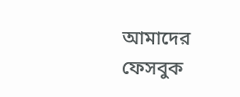আমাদের ফেসবুক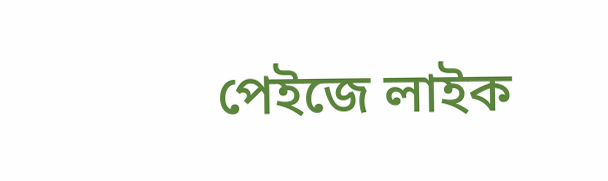পেইজে লাইক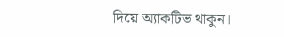দিয়ে অ্যাকটিভ থাকুন।